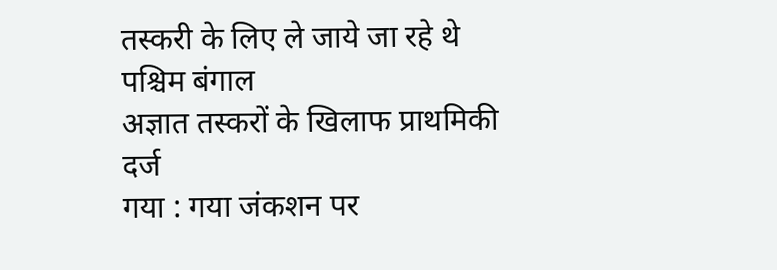तस्करी के लिए ले जाये जा रहे थे पश्चिम बंगाल
अज्ञात तस्करों के खिलाफ प्राथमिकी दर्ज
गया : गया जंकशन पर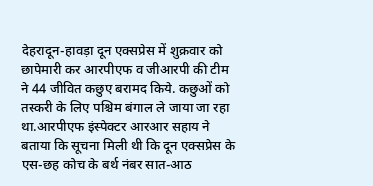देहरादून-हावड़ा दून एक्सप्रेस में शुक्रवार को छापेमारी कर आरपीएफ व जीआरपी की टीम ने 44 जीवित कछुए बरामद किये. कछुओं को तस्करी के लिए पश्चिम बंगाल ले जाया जा रहा था.आरपीएफ इंस्पेक्टर आरआर सहाय ने बताया कि सूचना मिली थी कि दून एक्सप्रेस के एस-छह कोच के बर्थ नंबर सात-आठ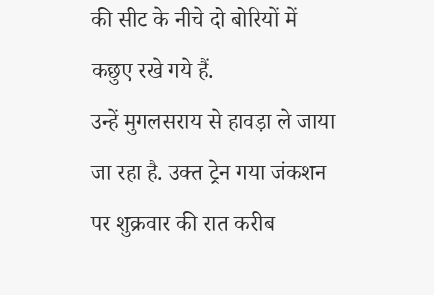की सीट के नीचे दो बोरियों में कछुए रखे गये हैं.
उन्हें मुगलसराय से हावड़ा ले जाया जा रहा है. उक्त ट्रेन गया जंकशन पर शुक्रवार की रात करीब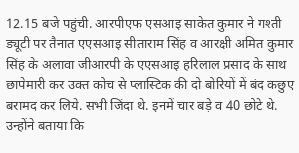12.15 बजे पहुंची. आरपीएफ एसआइ साकेत कुमार ने गश्ती ड्यूटी पर तैनात एएसआइ सीताराम सिंह व आरक्षी अमित कुमार सिंह के अलावा जीआरपी के एएसआइ हरिलाल प्रसाद के साथ छापेमारी कर उक्त कोच से प्लास्टिक की दो बोरियों में बंद कछुए बरामद कर लिये. सभी जिंदा थे. इनमें चार बड़े व 40 छोटे थे. उन्होंने बताया कि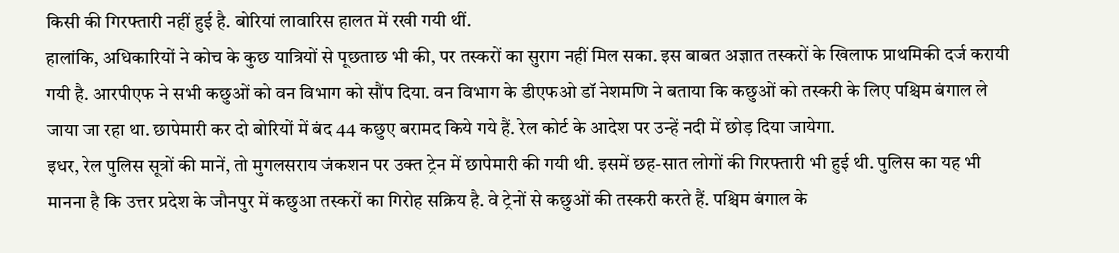किसी की गिरफ्तारी नहीं हुई है. बोरियां लावारिस हालत में रखी गयी थीं.
हालांकि, अधिकारियों ने कोच के कुछ यात्रियों से पूछताछ भी की, पर तस्करों का सुराग नहीं मिल सका. इस बाबत अज्ञात तस्करों के खिलाफ प्राथमिकी दर्ज करायी गयी है. आरपीएफ ने सभी कछुओं को वन विभाग को सौंप दिया. वन विभाग के डीएफओ डॉ नेशमणि ने बताया कि कछुओं को तस्करी के लिए पश्चिम बंगाल ले जाया जा रहा था. छापेमारी कर दो बोरियों में बंद 44 कछुए बरामद किये गये हैं. रेल कोर्ट के आदेश पर उन्हें नदी में छोड़ दिया जायेगा.
इधर, रेल पुलिस सूत्रों की मानें, तो मुगलसराय जंकशन पर उक्त ट्रेन में छापेमारी की गयी थी. इसमें छह-सात लोगों की गिरफ्तारी भी हुई थी. पुलिस का यह भी मानना है कि उत्तर प्रदेश के जौनपुर में कछुआ तस्करों का गिरोह सक्रिय है. वे ट्रेनों से कछुओं की तस्करी करते हैं. पश्चिम बंगाल के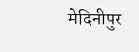मेदिनीपुर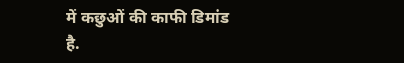में कछुओं की काफी डिमांड है.